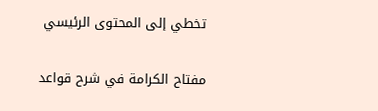تخطي إلى المحتوى الرئيسي

مفتاح الكرامة في شرح قواعد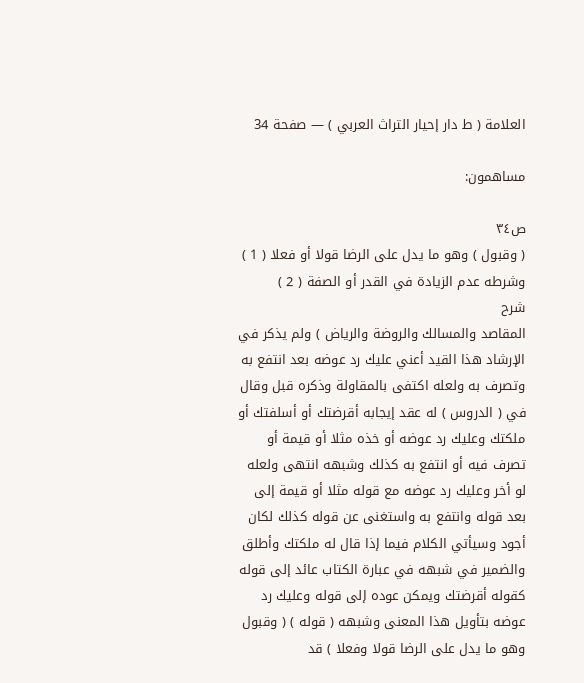العلامة ( ط دار إحيار التراث العربي ) — صفحة 34

مساهمون:

ص٣٤
( وقبول ) وهو ما يدل على الرضا قولا أو فعلا ( 1 ) وشرطه عدم الزيادة في القدر أو الصفة ( 2 )
شرح
المقاصد والمسالك والروضة والرياض ) ولم يذكر في الإرشاد هذا القيد أعني عليك رد عوضه بعد انتفع به وتصرف به ولعله اكتفى بالمقاولة وذكره قبل وقال في ( الدروس ) له عقد إيجابه أقرضتك أو أسلفتك أو ملكتك وعليك رد عوضه أو خذه مثلا أو قيمة أو تصرف فيه أو انتفع به كذلك وشبهه انتهى ولعله لو أخر وعليك رد عوضه مع قوله مثلا أو قيمة إلى بعد قوله وانتفع به واستغنى عن قوله كذلك لكان أجود وسيأتي الكلام فيما إذا قال له ملكتك وأطلق والضمير في شبهه في عبارة الكتاب عائد إلى قوله كقوله أقرضتك ويمكن عوده إلى قوله وعليك رد عوضه بتأويل هذا المعنى وشبهه ( قوله ) ( وقبول وهو ما يدل على الرضا قولا وفعلا ) قد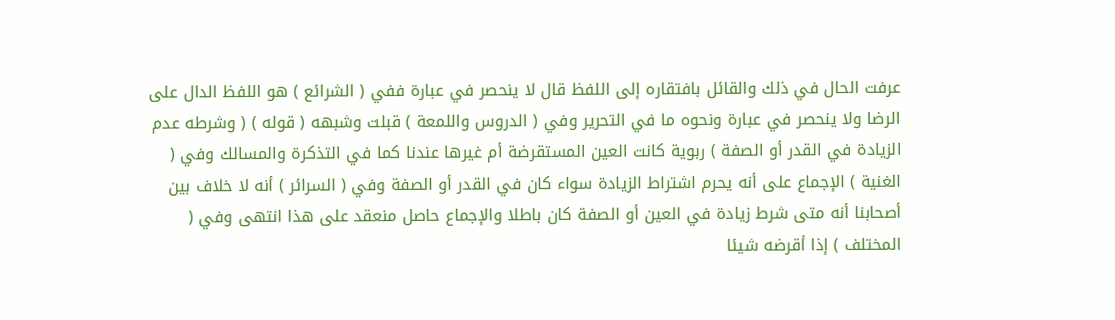عرفت الحال في ذلك والقائل بافتقاره إلى اللفظ قال لا ينحصر في عبارة ففي ( الشرائع ) هو اللفظ الدال على الرضا ولا ينحصر في عبارة ونحوه ما في التحرير وفي ( الدروس واللمعة ) قبلت وشبهه ( قوله ) ( وشرطه عدم الزيادة في القدر أو الصفة ) ربوية كانت العين المستقرضة أم غيرها عندنا كما في التذكرة والمسالك وفي ( الغنية ) الإجماع على أنه يحرم اشتراط الزيادة سواء كان في القدر أو الصفة وفي ( السرائر ) أنه لا خلاف بين أصحابنا أنه متى شرط زيادة في العين أو الصفة كان باطلا والإجماع حاصل منعقد على هذا انتهى وفي ( المختلف ) إذا أقرضه شيئا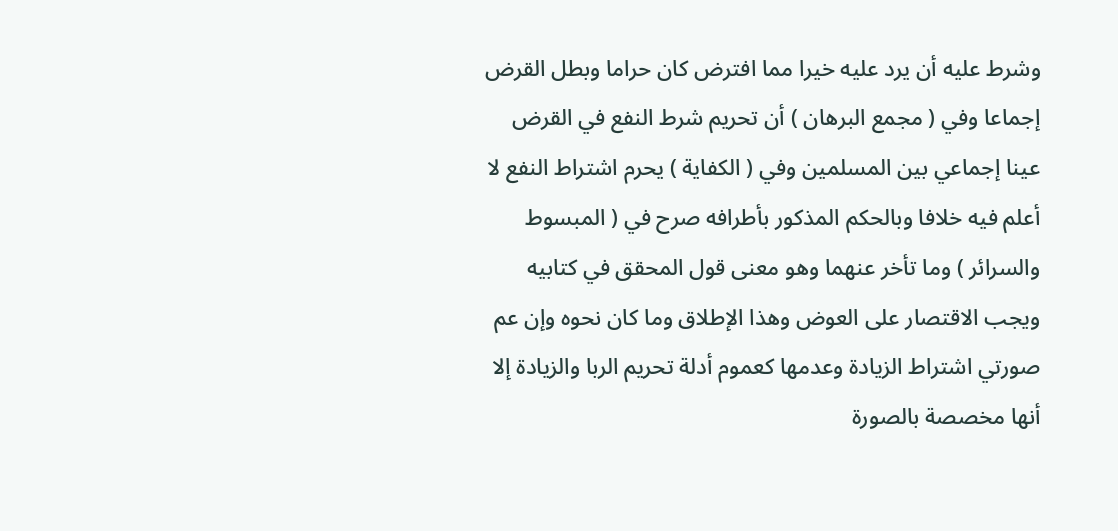وشرط عليه أن يرد عليه خيرا مما افترض كان حراما وبطل القرض إجماعا وفي ( مجمع البرهان ) أن تحريم شرط النفع في القرض عينا إجماعي بين المسلمين وفي ( الكفاية ) يحرم اشتراط النفع لا أعلم فيه خلافا وبالحكم المذكور بأطرافه صرح في ( المبسوط والسرائر ) وما تأخر عنهما وهو معنى قول المحقق في كتابيه ويجب الاقتصار على العوض وهذا الإطلاق وما كان نحوه وإن عم صورتي اشتراط الزيادة وعدمها كعموم أدلة تحريم الربا والزيادة إلا أنها مخصصة بالصورة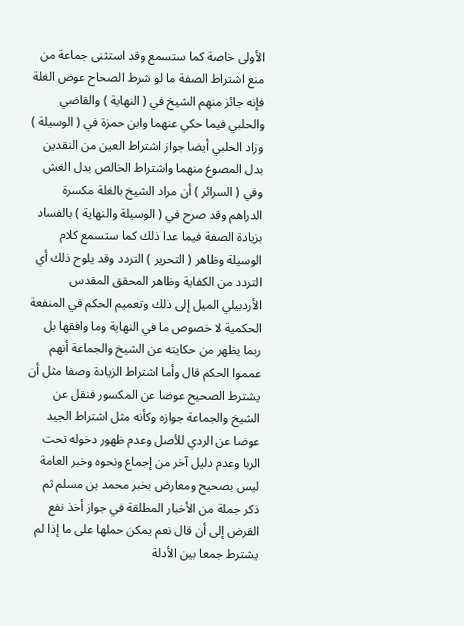الأولى خاصة كما ستسمع وقد استثنى جماعة من منع اشتراط الصفة ما لو شرط الصحاح عوض الغلة فإنه جائز منهم الشيخ في ( النهاية ) والقاضي والحلبي فيما حكي عنهما وابن حمزة في ( الوسيلة ) وزاد الحلبي أيضا جواز اشتراط العين من النقدين بدل المصوغ منهما واشتراط الخالص بدل الغش وفي ( السرائر ) أن مراد الشيخ بالغلة مكسرة الدراهم وقد صرح في ( الوسيلة والنهاية ) بالفساد بزيادة الصفة فيما عدا ذلك كما ستسمع كلام الوسيلة وظاهر ( التحرير ) التردد وقد يلوح ذلك أي التردد من الكفاية وظاهر المحقق المقدس الأردبيلي الميل إلى ذلك وتعميم الحكم في المنفعة الحكمية لا خصوص ما في النهاية وما وافقها بل ربما يظهر من حكايته عن الشيخ والجماعة أنهم عمموا الحكم قال وأما اشتراط الزيادة وصفا مثل أن يشترط الصحيح عوضا عن المكسور فنقل عن الشيخ والجماعة جوازه وكأنه مثل اشتراط الجيد عوضا عن الردي للأصل وعدم ظهور دخوله تحت الربا وعدم دليل آخر من إجماع ونحوه وخبر العامة ليس بصحيح ومعارض بخبر محمد بن مسلم ثم ذكر جملة من الأخبار المطلقة في جواز أخذ نفع القرض إلى أن قال نعم يمكن حملها على ما إذا لم يشترط جمعا بين الأدلة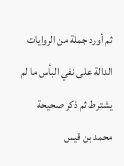ثم أورد جملة من الروايات الدالة على نفي البأس ما لم يشترط ثم ذكر صحيحة محمد بن قيس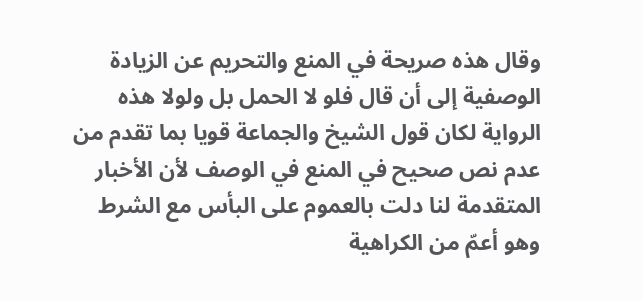وقال هذه صريحة في المنع والتحريم عن الزيادة الوصفية إلى أن قال فلو لا الحمل بل ولولا هذه الرواية لكان قول الشيخ والجماعة قويا بما تقدم من عدم نص صحيح في المنع في الوصف لأن الأخبار المتقدمة لنا دلت بالعموم على البأس مع الشرط وهو أعمّ من الكراهية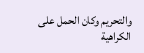والتحريم وكان الحمل على الكراهية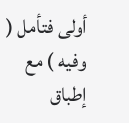أولى فتأمل ( وفيه ) مع إطباق